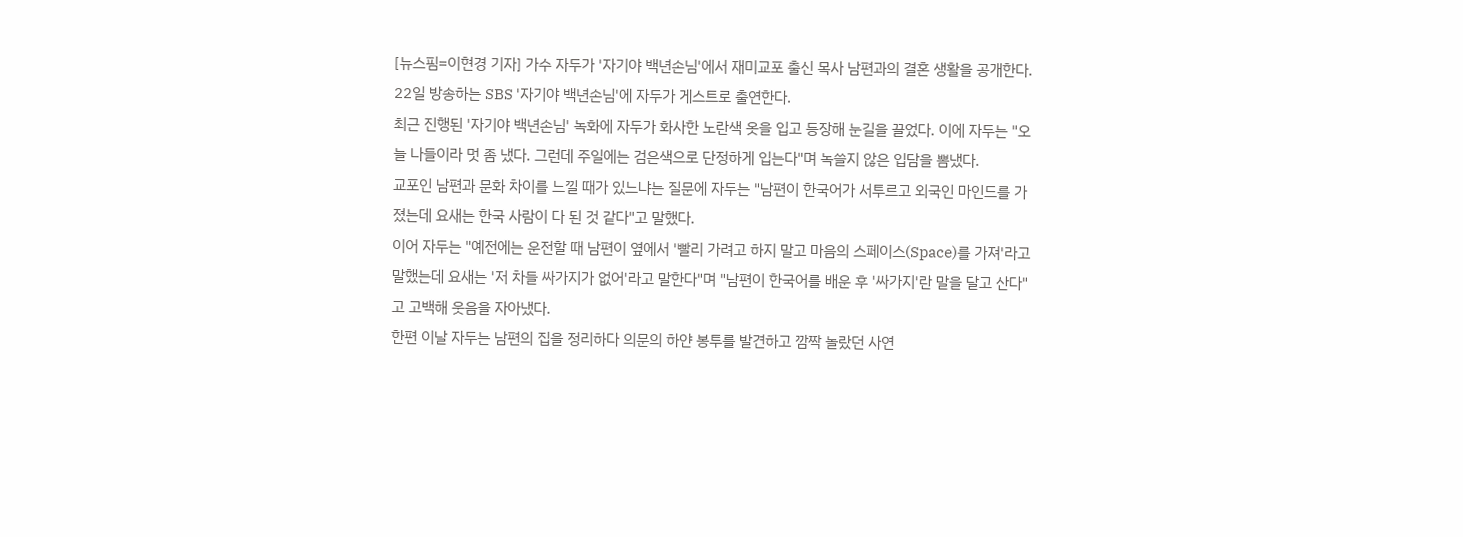[뉴스핌=이현경 기자] 가수 자두가 '자기야 백년손님'에서 재미교포 출신 목사 남편과의 결혼 생활을 공개한다.
22일 방송하는 SBS '자기야 백년손님'에 자두가 게스트로 출연한다.
최근 진행된 '자기야 백년손님' 녹화에 자두가 화사한 노란색 옷을 입고 등장해 눈길을 끌었다. 이에 자두는 "오늘 나들이라 멋 좀 냈다. 그런데 주일에는 검은색으로 단정하게 입는다"며 녹쓸지 않은 입담을 뽐냈다.
교포인 남편과 문화 차이를 느낄 때가 있느냐는 질문에 자두는 "남편이 한국어가 서투르고 외국인 마인드를 가졌는데 요새는 한국 사람이 다 된 것 같다"고 말했다.
이어 자두는 "예전에는 운전할 때 남편이 옆에서 '빨리 가려고 하지 말고 마음의 스페이스(Space)를 가져'라고 말했는데 요새는 '저 차들 싸가지가 없어'라고 말한다"며 "남편이 한국어를 배운 후 '싸가지'란 말을 달고 산다"고 고백해 웃음을 자아냈다.
한편 이날 자두는 남편의 집을 정리하다 의문의 하얀 봉투를 발견하고 깜짝 놀랐던 사연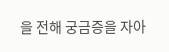을 전해 궁금증을 자아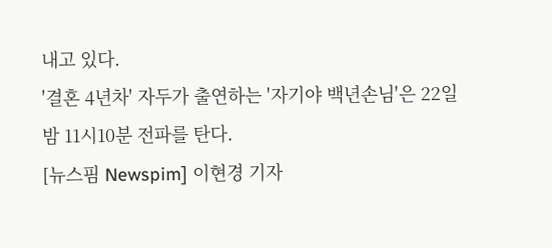내고 있다.
'결혼 4년차' 자두가 출연하는 '자기야 백년손님'은 22일 밤 11시10분 전파를 탄다.
[뉴스핌 Newspim] 이현경 기자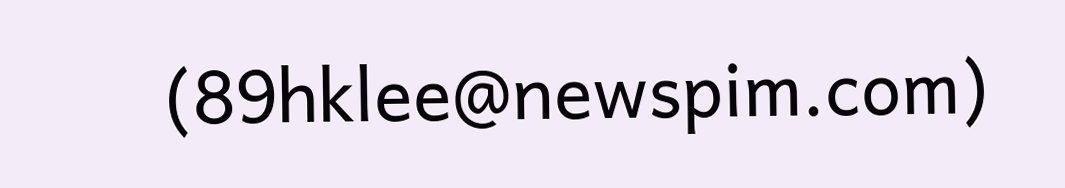(89hklee@newspim.com)